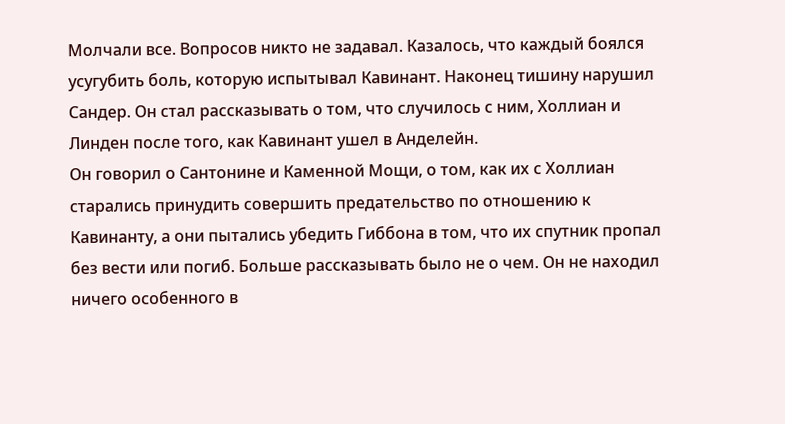Молчали все. Вопросов никто не задавал. Казалось, что каждый боялся усугубить боль, которую испытывал Кавинант. Наконец тишину нарушил Сандер. Он стал рассказывать о том, что случилось с ним, Холлиан и Линден после того, как Кавинант ушел в Анделейн.
Он говорил о Сантонине и Каменной Мощи, о том, как их с Холлиан старались принудить совершить предательство по отношению к Кавинанту, а они пытались убедить Гиббона в том, что их спутник пропал без вести или погиб. Больше рассказывать было не о чем. Он не находил ничего особенного в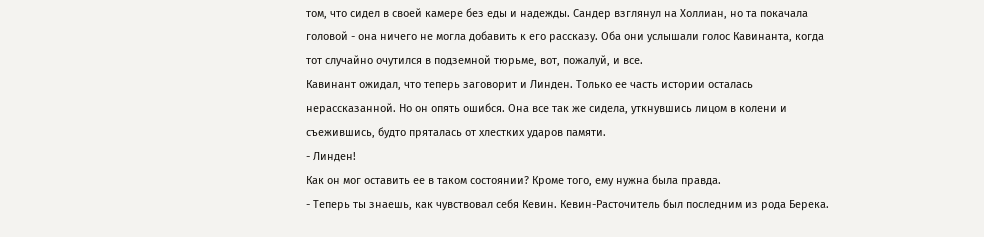том, что сидел в своей камере без еды и надежды. Сандер взглянул на Холлиан, но та покачала головой - она ничего не могла добавить к его рассказу. Оба они услышали голос Кавинанта, когда тот случайно очутился в подземной тюрьме, вот, пожалуй, и все.
Кавинант ожидал, что теперь заговорит и Линден. Только ее часть истории осталась нерассказанной. Но он опять ошибся. Она все так же сидела, уткнувшись лицом в колени и съежившись, будто пряталась от хлестких ударов памяти.
- Линден!
Как он мог оставить ее в таком состоянии? Кроме того, ему нужна была правда.
- Теперь ты знаешь, как чувствовал себя Кевин. Кевин-Расточитель был последним из рода Берека.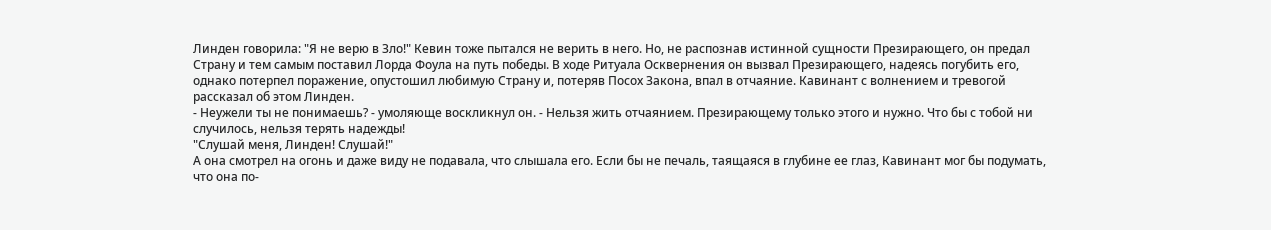Линден говорила: "Я не верю в Зло!" Кевин тоже пытался не верить в него. Но, не распознав истинной сущности Презирающего, он предал Страну и тем самым поставил Лорда Фоула на путь победы. В ходе Ритуала Осквернения он вызвал Презирающего, надеясь погубить его, однако потерпел поражение, опустошил любимую Страну и, потеряв Посох Закона, впал в отчаяние. Кавинант с волнением и тревогой рассказал об этом Линден.
- Неужели ты не понимаешь? - умоляюще воскликнул он. - Нельзя жить отчаянием. Презирающему только этого и нужно. Что бы с тобой ни случилось, нельзя терять надежды!
"Слушай меня, Линден! Слушай!"
А она смотрел на огонь и даже виду не подавала, что слышала его. Если бы не печаль, таящаяся в глубине ее глаз, Кавинант мог бы подумать, что она по-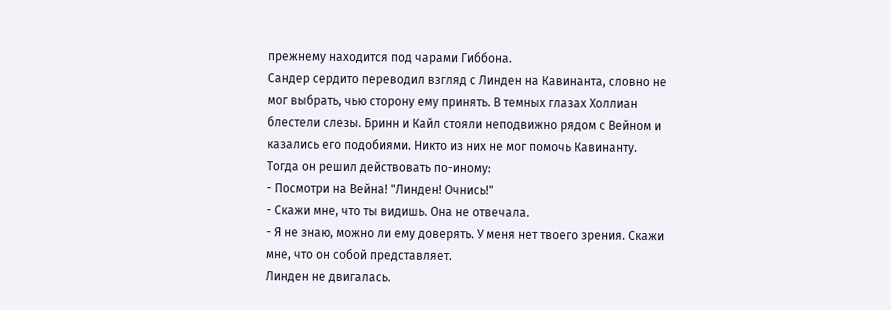прежнему находится под чарами Гиббона.
Сандер сердито переводил взгляд с Линден на Кавинанта, словно не мог выбрать, чью сторону ему принять. В темных глазах Холлиан блестели слезы. Бринн и Кайл стояли неподвижно рядом с Вейном и казались его подобиями. Никто из них не мог помочь Кавинанту.
Тогда он решил действовать по-иному:
- Посмотри на Вейна! "Линден! Очнись!"
- Скажи мне, что ты видишь. Она не отвечала.
- Я не знаю, можно ли ему доверять. У меня нет твоего зрения. Скажи мне, что он собой представляет.
Линден не двигалась.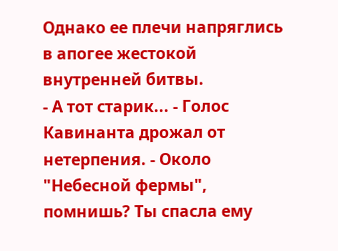Однако ее плечи напряглись в апогее жестокой внутренней битвы.
- А тот старик... - Голос Кавинанта дрожал от нетерпения. - Около "Небесной фермы", помнишь? Ты спасла ему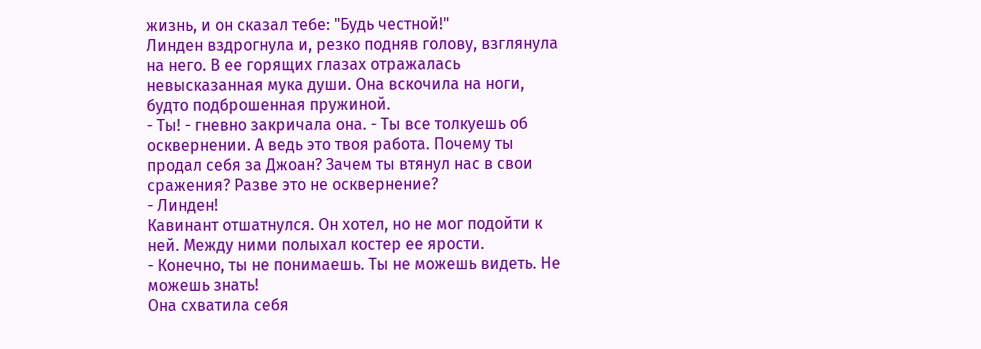жизнь, и он сказал тебе: "Будь честной!"
Линден вздрогнула и, резко подняв голову, взглянула на него. В ее горящих глазах отражалась невысказанная мука души. Она вскочила на ноги, будто подброшенная пружиной.
- Ты! - гневно закричала она. - Ты все толкуешь об осквернении. А ведь это твоя работа. Почему ты продал себя за Джоан? Зачем ты втянул нас в свои сражения? Разве это не осквернение?
- Линден!
Кавинант отшатнулся. Он хотел, но не мог подойти к ней. Между ними полыхал костер ее ярости.
- Конечно, ты не понимаешь. Ты не можешь видеть. Не можешь знать!
Она схватила себя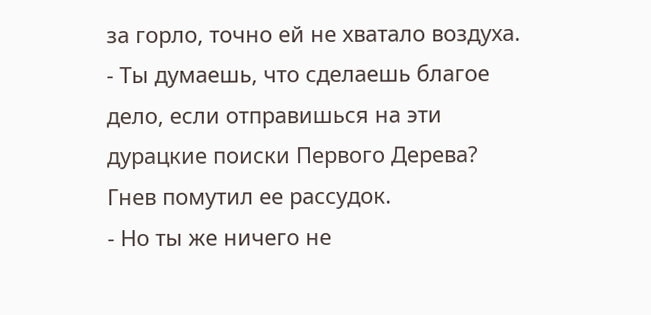за горло, точно ей не хватало воздуха.
- Ты думаешь, что сделаешь благое дело, если отправишься на эти дурацкие поиски Первого Дерева? Гнев помутил ее рассудок.
- Но ты же ничего не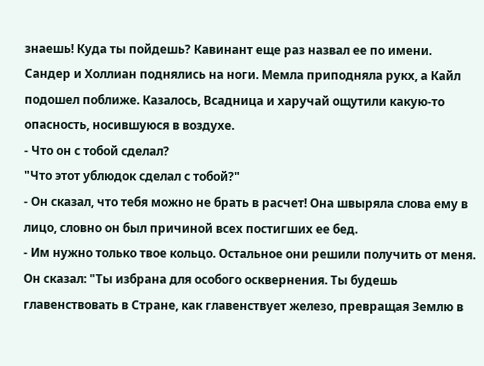знаешь! Куда ты пойдешь? Кавинант еще раз назвал ее по имени. Сандер и Холлиан поднялись на ноги. Мемла приподняла рукх, а Кайл подошел поближе. Казалось, Всадница и харучай ощутили какую-то опасность, носившуюся в воздухе.
- Что он с тобой сделал?
"Что этот ублюдок сделал с тобой?"
- Он сказал, что тебя можно не брать в расчет! Она швыряла слова ему в лицо, словно он был причиной всех постигших ее бед.
- Им нужно только твое кольцо. Остальное они решили получить от меня. Он сказал: "Ты избрана для особого осквернения. Ты будешь главенствовать в Стране, как главенствует железо, превращая Землю в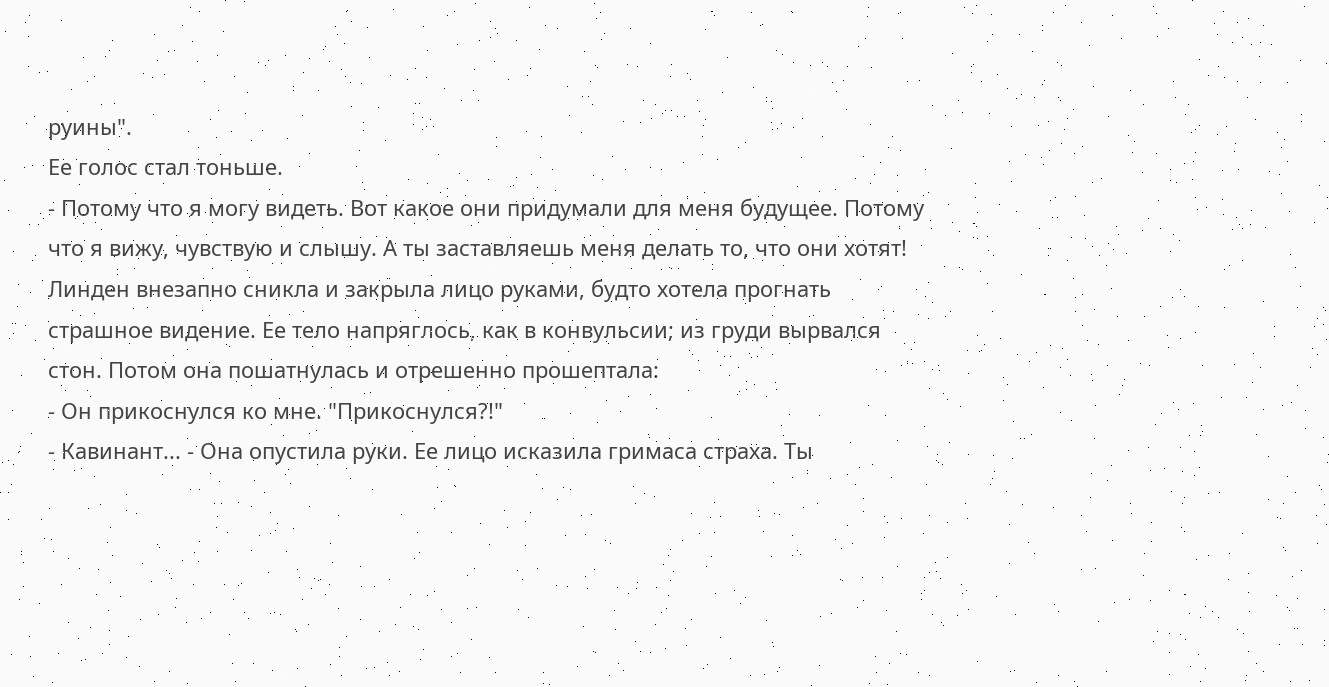руины".
Ее голос стал тоньше.
- Потому что я могу видеть. Вот какое они придумали для меня будущее. Потому что я вижу, чувствую и слышу. А ты заставляешь меня делать то, что они хотят!
Линден внезапно сникла и закрыла лицо руками, будто хотела прогнать страшное видение. Ее тело напряглось, как в конвульсии; из груди вырвался стон. Потом она пошатнулась и отрешенно прошептала:
- Он прикоснулся ко мне. "Прикоснулся?!"
- Кавинант... - Она опустила руки. Ее лицо исказила гримаса страха. Ты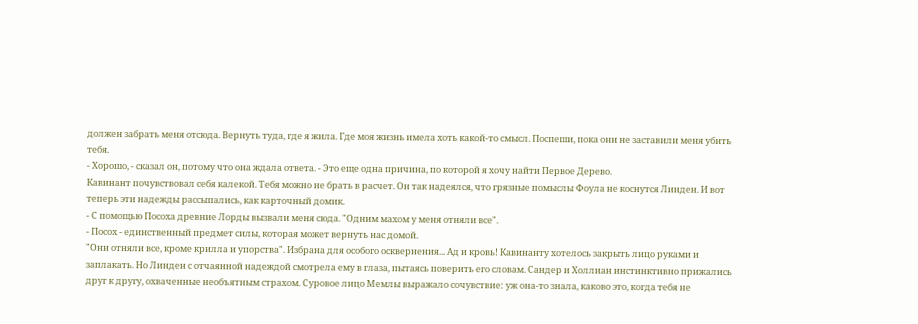должен забрать меня отсюда. Вернуть туда, где я жила. Где моя жизнь имела хоть какой-то смысл. Поспеши, пока они не заставили меня убить тебя.
- Хорошо, - сказал он, потому что она ждала ответа. - Это еще одна причина, по которой я хочу найти Первое Дерево.
Кавинант почувствовал себя калекой. Тебя можно не брать в расчет. Он так надеялся, что грязные помыслы Фоула не коснутся Линден. И вот теперь эти надежды рассыпались, как карточный домик.
- С помощью Посоха древние Лорды вызвали меня сюда. "Одним махом у меня отняли все".
- Посох - единственный предмет силы, которая может вернуть нас домой.
"Они отняли все, кроме крилла и упорства". Избрана для особого осквернения... Ад и кровь! Кавинанту хотелось закрыть лицо руками и заплакать. Но Линден с отчаянной надеждой смотрела ему в глаза, пытаясь поверить его словам. Сандер и Холлиан инстинктивно прижались друг к другу, охваченные необъятным страхом. Суровое лицо Мемлы выражало сочувствие: уж она-то знала, каково это, когда тебя не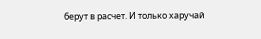берут в расчет. И только харучай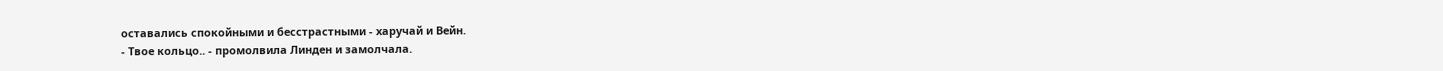оставались спокойными и бесстрастными - харучай и Вейн.
- Твое кольцо.. - промолвила Линден и замолчала.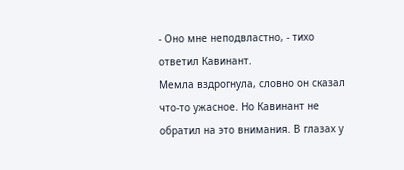- Оно мне неподвластно, - тихо ответил Кавинант.
Мемла вздрогнула, словно он сказал что-то ужасное. Но Кавинант не обратил на это внимания. В глазах у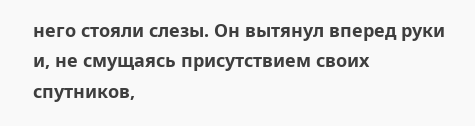него стояли слезы. Он вытянул вперед руки и, не смущаясь присутствием своих спутников,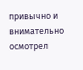привычно и внимательно осмотрел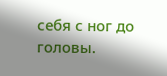себя с ног до головы.